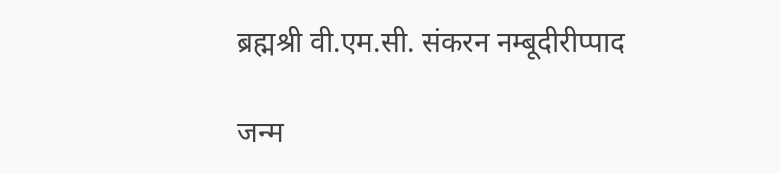ब्रह्मश्री वी.एम.सी. संकरन नम्बूदीरीप्पाद

जन्म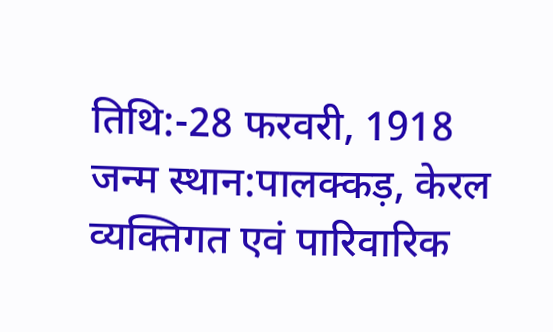तिथि:-28 फरवरी, 1918
जन्म स्थान:पालक्कड़, केरल
व्यक्तिगत एवं पारिवारिक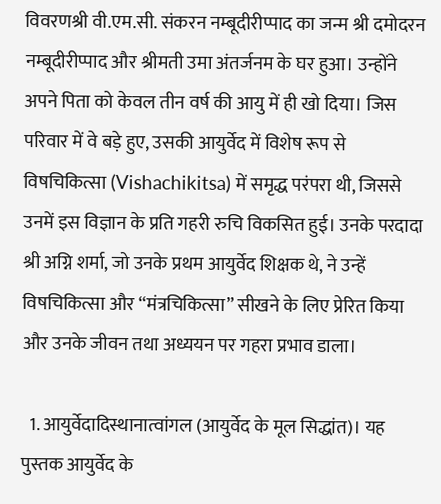विवरणश्री वी.एम.सी. संकरन नम्बूदीरीप्पाद का जन्म श्री दमोदरन नम्बूदीरीप्पाद और श्रीमती उमा अंतर्जनम के घर हुआ। उन्होंने अपने पिता को केवल तीन वर्ष की आयु में ही खो दिया। जिस परिवार में वे बड़े हुए, उसकी आयुर्वेद में विशेष रूप से विषचिकित्सा (Vishachikitsa) में समृद्ध परंपरा थी, जिससे उनमें इस विज्ञान के प्रति गहरी रुचि विकसित हुई। उनके परदादा श्री अग्नि शर्मा, जो उनके प्रथम आयुर्वेद शिक्षक थे, ने उन्हें विषचिकित्सा और “मंत्रचिकित्सा” सीखने के लिए प्रेरित किया और उनके जीवन तथा अध्ययन पर गहरा प्रभाव डाला।

  1. आयुर्वेदादिस्थानात्वांगल (आयुर्वेद के मूल सिद्धांत)। यह पुस्तक आयुर्वेद के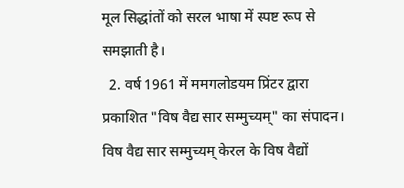मूल सिद्धांतों को सरल भाषा में स्पष्ट रूप से समझाती है।
  2. वर्ष 1961 में ममगलोडयम प्रिंटर द्वारा प्रकाशित "विष वैद्य सार सम्मुच्यम्" का संपादन। विष वैद्य सार सम्मुच्यम् केरल के विष वैद्यों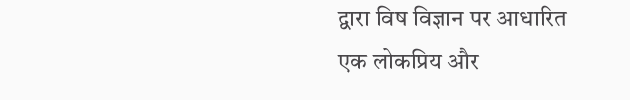द्वारा विष विज्ञान पर आधारित एक लोकप्रिय और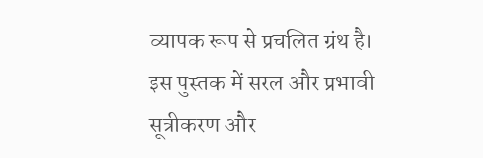व्यापक रूप से प्रचलित ग्रंथ है। इस पुस्तक में सरल और प्रभावी सूत्रीकरण और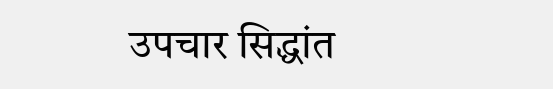उपचार सिद्धांत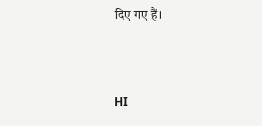दिए गए हैं।



HI